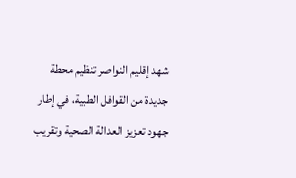شهد إقليم النواصر تنظيم محطة جديدة من القوافل الطبية، في إطار جهود تعزيز العدالة الصحية وتقريب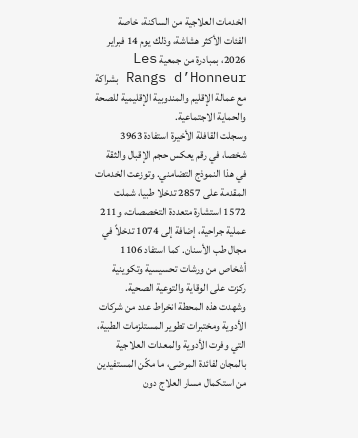الخدمات العلاجية من الساكنة، خاصة الفئات الأكثر هشاشة، وذلك يوم 14 فبراير 2026، بمبادرة من جمعية Les Rangs d’Honneur بشراكة مع عمالة الإقليم والمندوبية الإقليمية للصحة والحماية الاجتماعية.
وسجلت القافلة الأخيرة استفادة 3963 شخصا، في رقم يعكس حجم الإقبال والثقة في هذا النموذج التضامني. وتوزعت الخدمات المقدمة على 2857 تدخلا طبيا، شملت 1572 استشارة متعددة التخصصات، و211 عملية جراحية، إضافة إلى 1074 تدخلاً في مجال طب الأسنان. كما استفاد 1106 أشخاص من ورشات تحسيسية وتكوينية ركزت على الوقاية والتوعية الصحية.
وشهدت هذه المحطة انخراط عدد من شركات الأدوية ومختبرات تطوير المستلزمات الطبية، التي وفرت الأدوية والمعدات العلاجية بالمجان لفائدة المرضى، ما مكّن المستفيدين من استكمال مسار العلاج دون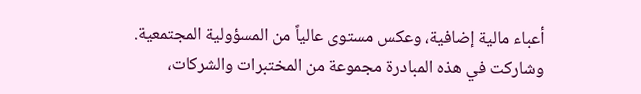أعباء مالية إضافية، وعكس مستوى عالياً من المسؤولية المجتمعية.
وشاركت في هذه المبادرة مجموعة من المختبرات والشركات،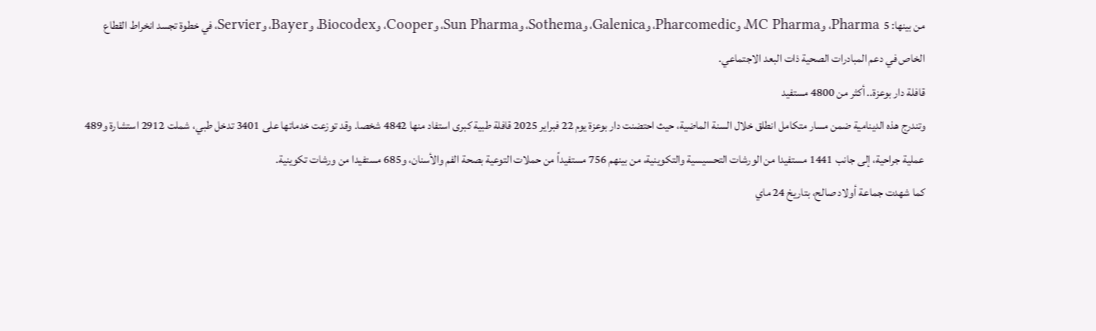من بينها: Pharma 5، وMC Pharma، وPharcomedic، وGalenica، وSothema، وSun Pharma، وCooper، وBiocodex، وBayer، وServier، في خطوة تجسد انخراط القطاع الخاص في دعم المبادرات الصحية ذات البعد الاجتماعي.
قافلة دار بوعزة.. أكثر من 4800 مستفيد
وتندرج هذه الدينامية ضمن مسار متكامل انطلق خلال السنة الماضية، حيث احتضنت دار بوعزة يوم 22 فبراير 2025 قافلة طبية كبرى استفاد منها 4842 شخصا. وقد توزعت خدماتها على 3401 تدخل طبي، شملت 2912 استشارة و489 عملية جراحية، إلى جانب 1441 مستفيدا من الورشات التحسيسية والتكوينية، من بينهم 756 مستفيداً من حملات التوعية بصحة الفم والأسنان، و685 مستفيدا من ورشات تكوينية.
كما شهدت جماعة أولاد صالح، بتاريخ 24 ماي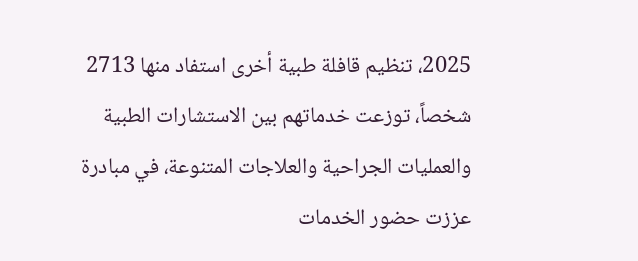2025، تنظيم قافلة طبية أخرى استفاد منها 2713 شخصاً، توزعت خدماتهم بين الاستشارات الطبية والعمليات الجراحية والعلاجات المتنوعة، في مبادرة عززت حضور الخدمات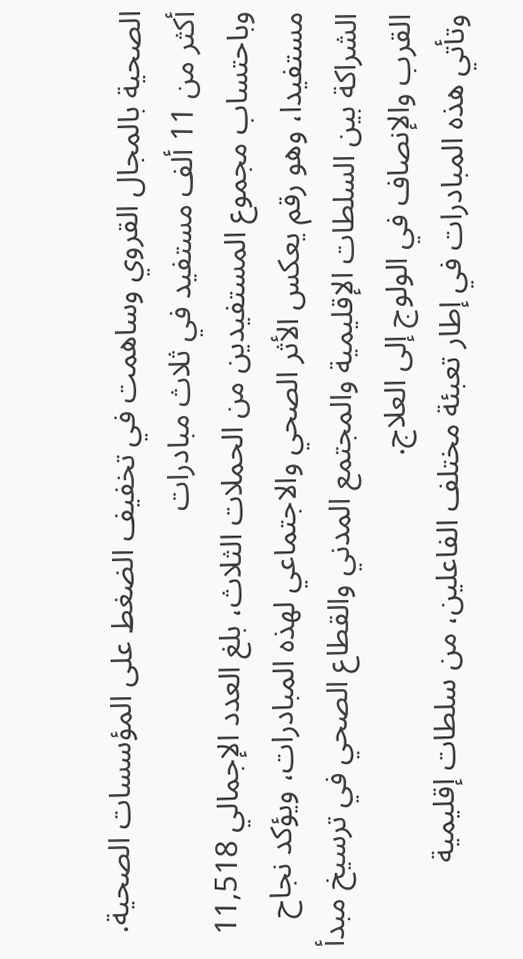الصحية بالمجال القروي وساهمت في تخفيف الضغط على المؤسسات الصحية.
أكثر من 11 ألف مستفيد في ثلاث مبادرات
وباحتساب مجموع المستفيدين من الحملات الثلاث، بلغ العدد الإجمالي 11,518 مستفيدا، وهو رقم يعكس الأثر الصحي والاجتماعي لهذه المبادرات، ويؤكد نجاح الشراكة بين السلطات الإقليمية والمجتمع المدني والقطاع الصحي في ترسيخ مبدأ القرب والإنصاف في الولوج إلى العلاج.
وتأتي هذه المبادرات في إطار تعبئة مختلف الفاعلين، من سلطات إقليمية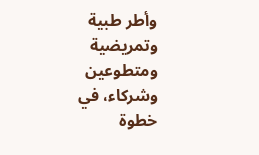وأطر طبية وتمريضية ومتطوعين وشركاء، في خطوة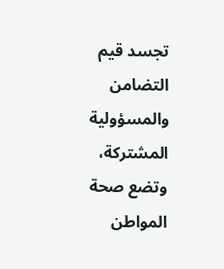تجسد قيم التضامن والمسؤولية المشتركة، وتضع صحة المواطن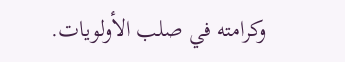وكرامته في صلب الأولويات.